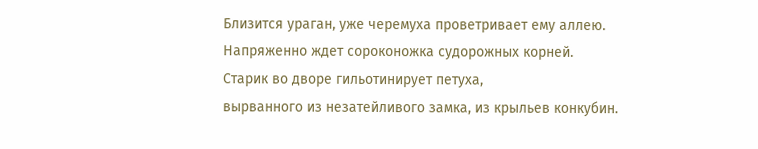Близится ураган, уже черемуха проветривает ему аллею.
Напряженно ждет сороконожка судорожных корней.
Старик во дворе гильотинирует петуха,
вырванного из незатейливого замка, из крыльев конкубин.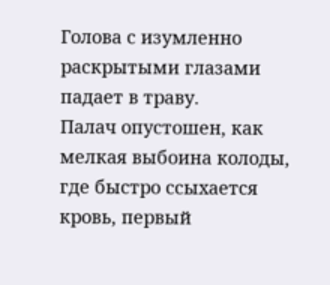Голова с изумленно раскрытыми глазами падает в траву.
Палач опустошен, как мелкая выбоина колоды,
где быстро ссыхается кровь, первый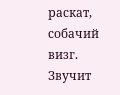раскат, собачий визг.
Звучит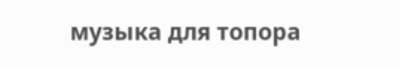музыка для топора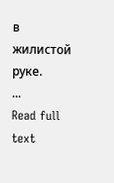в жилистой руке.
...
Read full text